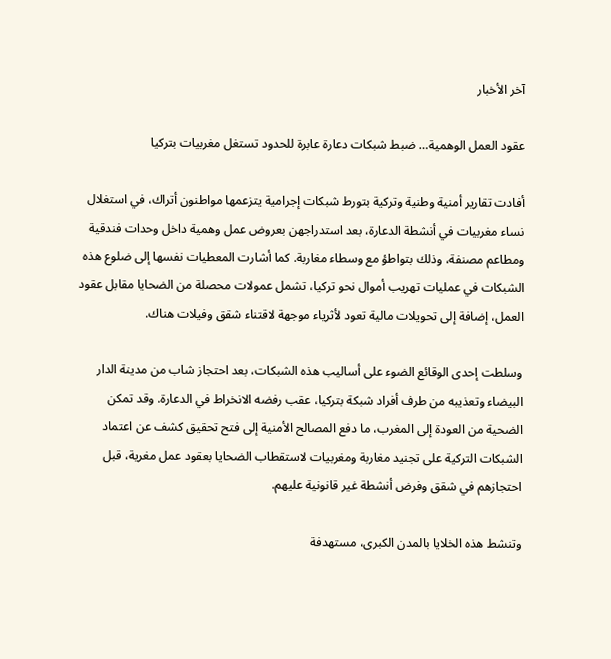آخر الأخبار

عقود العمل الوهمية… ضبط شبكات دعارة عابرة للحدود تستغل مغربيات بتركيا

أفادت تقارير أمنية وطنية وتركية بتورط شبكات إجرامية يتزعمها مواطنون أتراك، في استغلال نساء مغربيات في أنشطة الدعارة، بعد استدراجهن بعروض عمل وهمية داخل وحدات فندقية ومطاعم مصنفة، وذلك بتواطؤ مع وسطاء مغاربة. كما أشارت المعطيات نفسها إلى ضلوع هذه الشبكات في عمليات تهريب أموال نحو تركيا، تشمل عمولات محصلة من الضحايا مقابل عقود العمل، إضافة إلى تحويلات مالية تعود لأثرياء موجهة لاقتناء شقق وفيلات هناك.

وسلطت إحدى الوقائع الضوء على أساليب هذه الشبكات، بعد احتجاز شاب من مدينة الدار البيضاء وتعذيبه من طرف أفراد شبكة بتركيا، عقب رفضه الانخراط في الدعارة. وقد تمكن الضحية من العودة إلى المغرب، ما دفع المصالح الأمنية إلى فتح تحقيق كشف عن اعتماد الشبكات التركية على تجنيد مغاربة ومغربيات لاستقطاب الضحايا بعقود عمل مغرية، قبل احتجازهم في شقق وفرض أنشطة غير قانونية عليهم.

وتنشط هذه الخلايا بالمدن الكبرى، مستهدفة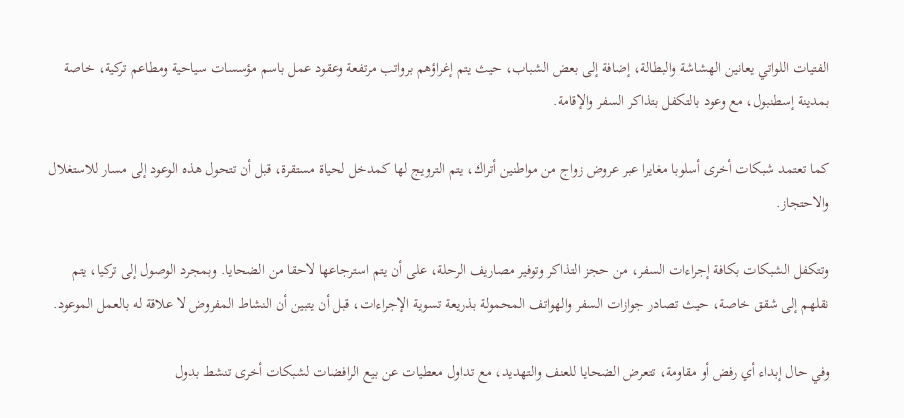الفتيات اللواتي يعانين الهشاشة والبطالة، إضافة إلى بعض الشباب، حيث يتم إغراؤهم برواتب مرتفعة وعقود عمل باسم مؤسسات سياحية ومطاعم تركية، خاصة بمدينة إسطنبول، مع وعود بالتكفل بتذاكر السفر والإقامة.

كما تعتمد شبكات أخرى أسلوبا مغايرا عبر عروض زواج من مواطنين أتراك، يتم الترويج لها كمدخل لحياة مستقرة، قبل أن تتحول هذه الوعود إلى مسار للاستغلال والاحتجاز.

وتتكفل الشبكات بكافة إجراءات السفر، من حجز التذاكر وتوفير مصاريف الرحلة، على أن يتم استرجاعها لاحقا من الضحايا. وبمجرد الوصول إلى تركيا، يتم نقلهم إلى شقق خاصة، حيث تصادر جوازات السفر والهواتف المحمولة بذريعة تسوية الإجراءات، قبل أن يتبين أن النشاط المفروض لا علاقة له بالعمل الموعود.

وفي حال إبداء أي رفض أو مقاومة، تتعرض الضحايا للعنف والتهديد، مع تداول معطيات عن بيع الرافضات لشبكات أخرى تنشط بدول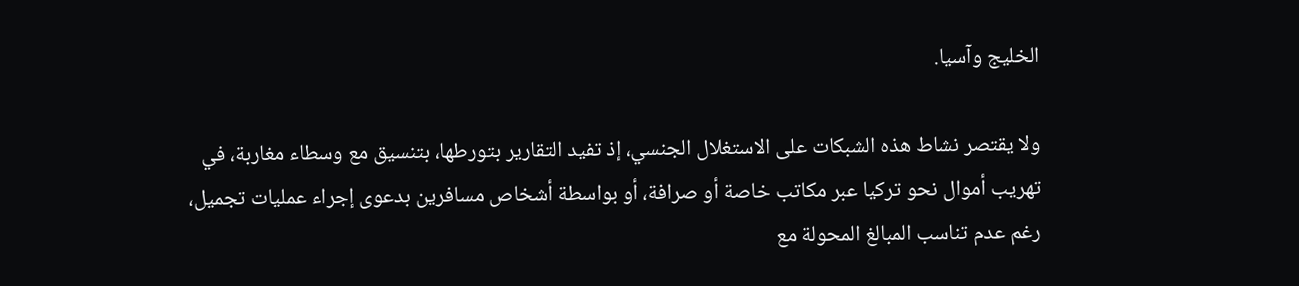الخليج وآسيا.

ولا يقتصر نشاط هذه الشبكات على الاستغلال الجنسي، إذ تفيد التقارير بتورطها، بتنسيق مع وسطاء مغاربة، في تهريب أموال نحو تركيا عبر مكاتب خاصة أو صرافة، أو بواسطة أشخاص مسافرين بدعوى إجراء عمليات تجميل، رغم عدم تناسب المبالغ المحولة مع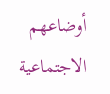أوضاعهم الاجتماعية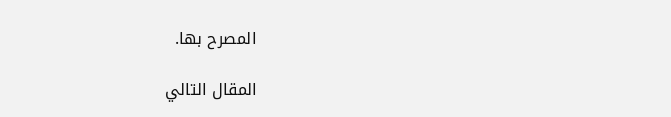المصرح بها.

المقال التالي